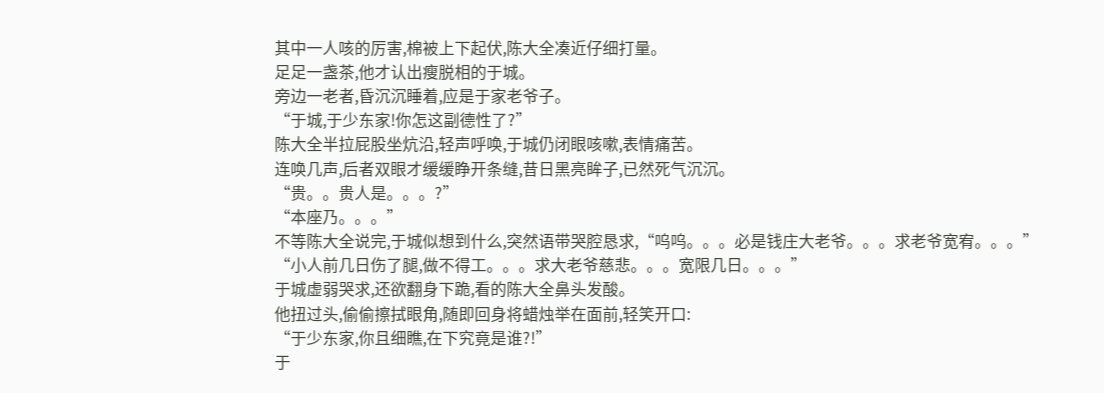其中一人咳的厉害,棉被上下起伏,陈大全凑近仔细打量。
足足一盏茶,他才认出瘦脱相的于城。
旁边一老者,昏沉沉睡着,应是于家老爷子。
“于城,于少东家!你怎这副德性了?”
陈大全半拉屁股坐炕沿,轻声呼唤,于城仍闭眼咳嗽,表情痛苦。
连唤几声,后者双眼才缓缓睁开条缝,昔日黑亮眸子,已然死气沉沉。
“贵。。贵人是。。。?”
“本座乃。。。”
不等陈大全说完,于城似想到什么,突然语带哭腔恳求,“呜呜。。。必是钱庄大老爷。。。求老爷宽宥。。。”
“小人前几日伤了腿,做不得工。。。求大老爷慈悲。。。宽限几日。。。”
于城虚弱哭求,还欲翻身下跪,看的陈大全鼻头发酸。
他扭过头,偷偷擦拭眼角,随即回身将蜡烛举在面前,轻笑开口:
“于少东家,你且细瞧,在下究竟是谁?!”
于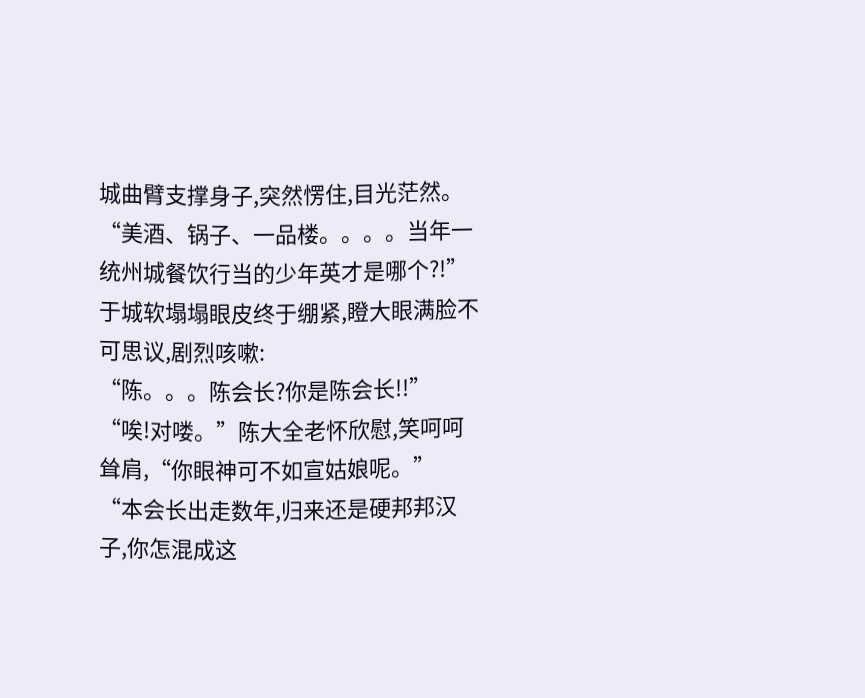城曲臂支撑身子,突然愣住,目光茫然。
“美酒、锅子、一品楼。。。。当年一统州城餐饮行当的少年英才是哪个?!”
于城软塌塌眼皮终于绷紧,瞪大眼满脸不可思议,剧烈咳嗽:
“陈。。。陈会长?你是陈会长!!”
“唉!对喽。”陈大全老怀欣慰,笑呵呵耸肩,“你眼神可不如宣姑娘呢。”
“本会长出走数年,归来还是硬邦邦汉子,你怎混成这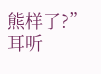熊样了?”
耳听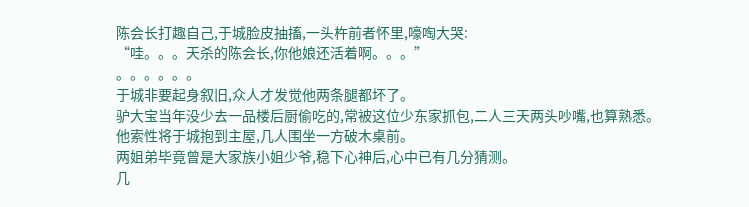陈会长打趣自己,于城脸皮抽搐,一头杵前者怀里,嚎啕大哭:
“哇。。。天杀的陈会长,你他娘还活着啊。。。”
。。。。。。
于城非要起身叙旧,众人才发觉他两条腿都坏了。
驴大宝当年没少去一品楼后厨偷吃的,常被这位少东家抓包,二人三天两头吵嘴,也算熟悉。
他索性将于城抱到主屋,几人围坐一方破木桌前。
两姐弟毕竟曾是大家族小姐少爷,稳下心神后,心中已有几分猜测。
几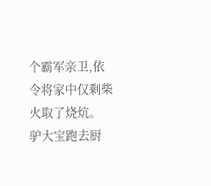个霸军亲卫,依令将家中仅剩柴火取了烧炕。
驴大宝跑去厨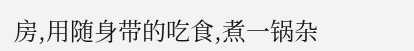房,用随身带的吃食,煮一锅杂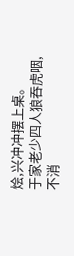烩,兴冲冲摆上桌。
于家老少四人狼吞虎咽,不消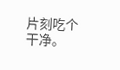片刻吃个干净。